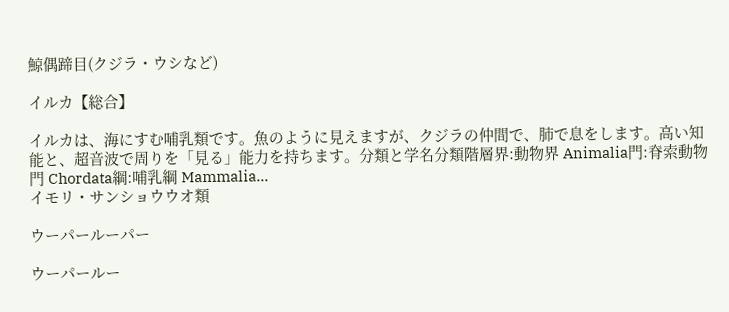鯨偶蹄目(クジラ・ウシなど)

イルカ【総合】

イルカは、海にすむ哺乳類です。魚のように見えますが、クジラの仲間で、肺で息をします。高い知能と、超音波で周りを「見る」能力を持ちます。分類と学名分類階層界:動物界 Animalia門:脊索動物門 Chordata綱:哺乳綱 Mammalia...
イモリ・サンショウウオ類

ウーパールーパー

ウーパールー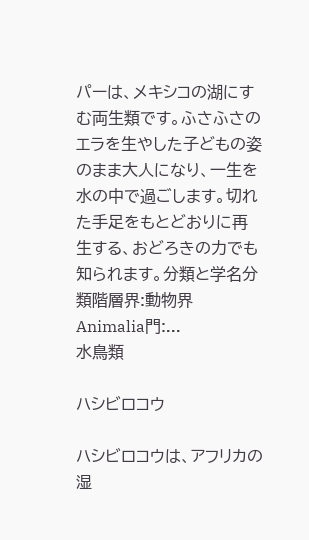パーは、メキシコの湖にすむ両生類です。ふさふさのエラを生やした子どもの姿のまま大人になり、一生を水の中で過ごします。切れた手足をもとどおりに再生する、おどろきの力でも知られます。分類と学名分類階層界:動物界 Animalia門:...
水鳥類

ハシビロコウ

ハシビロコウは、アフリカの湿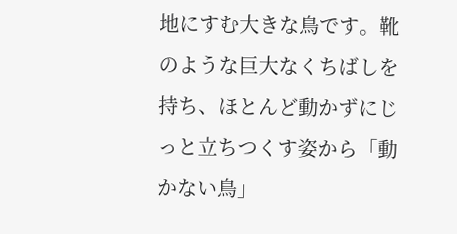地にすむ大きな鳥です。靴のような巨大なくちばしを持ち、ほとんど動かずにじっと立ちつくす姿から「動かない鳥」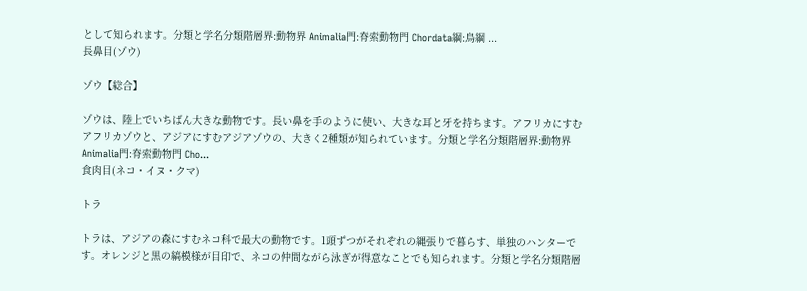として知られます。分類と学名分類階層界:動物界 Animalia門:脊索動物門 Chordata綱:鳥綱 ...
長鼻目(ゾウ)

ゾウ【総合】

ゾウは、陸上でいちばん大きな動物です。長い鼻を手のように使い、大きな耳と牙を持ちます。アフリカにすむアフリカゾウと、アジアにすむアジアゾウの、大きく2種類が知られています。分類と学名分類階層界:動物界 Animalia門:脊索動物門 Cho...
食肉目(ネコ・イヌ・クマ)

トラ

トラは、アジアの森にすむネコ科で最大の動物です。1頭ずつがそれぞれの縄張りで暮らす、単独のハンターです。オレンジと黒の縞模様が目印で、ネコの仲間ながら泳ぎが得意なことでも知られます。分類と学名分類階層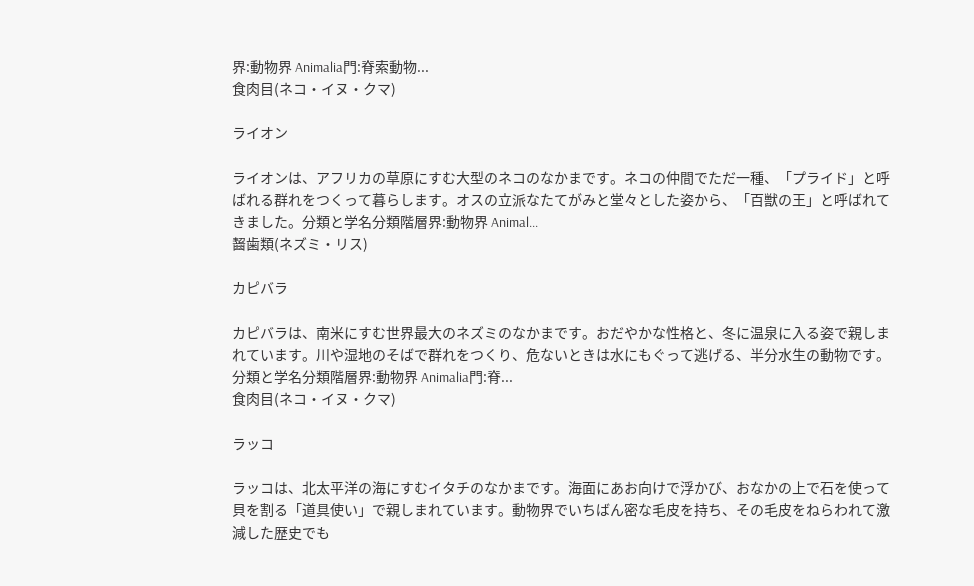界:動物界 Animalia門:脊索動物...
食肉目(ネコ・イヌ・クマ)

ライオン

ライオンは、アフリカの草原にすむ大型のネコのなかまです。ネコの仲間でただ一種、「プライド」と呼ばれる群れをつくって暮らします。オスの立派なたてがみと堂々とした姿から、「百獣の王」と呼ばれてきました。分類と学名分類階層界:動物界 Animal...
齧歯類(ネズミ・リス)

カピバラ

カピバラは、南米にすむ世界最大のネズミのなかまです。おだやかな性格と、冬に温泉に入る姿で親しまれています。川や湿地のそばで群れをつくり、危ないときは水にもぐって逃げる、半分水生の動物です。分類と学名分類階層界:動物界 Animalia門:脊...
食肉目(ネコ・イヌ・クマ)

ラッコ

ラッコは、北太平洋の海にすむイタチのなかまです。海面にあお向けで浮かび、おなかの上で石を使って貝を割る「道具使い」で親しまれています。動物界でいちばん密な毛皮を持ち、その毛皮をねらわれて激減した歴史でも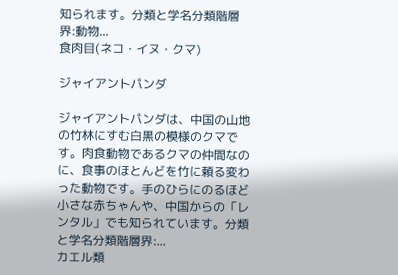知られます。分類と学名分類階層界:動物...
食肉目(ネコ・イヌ・クマ)

ジャイアントパンダ

ジャイアントパンダは、中国の山地の竹林にすむ白黒の模様のクマです。肉食動物であるクマの仲間なのに、食事のほとんどを竹に頼る変わった動物です。手のひらにのるほど小さな赤ちゃんや、中国からの「レンタル」でも知られています。分類と学名分類階層界:...
カエル類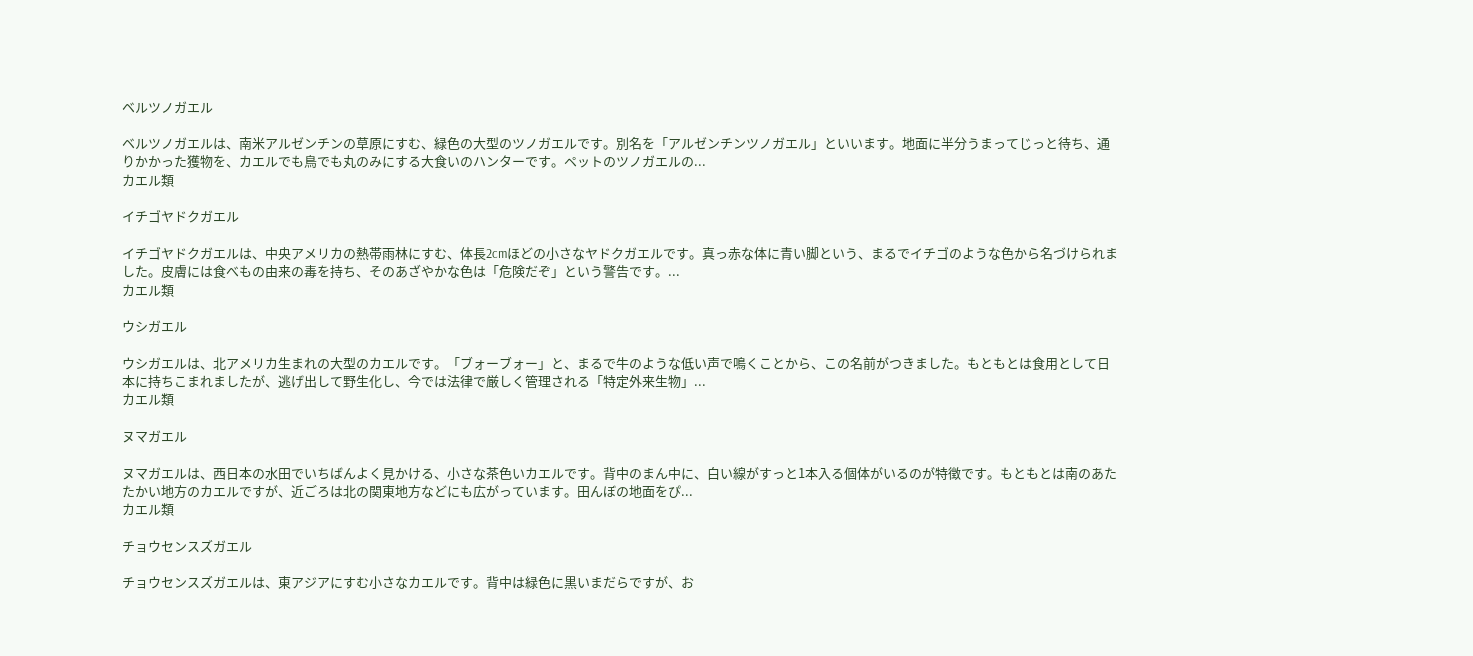ベルツノガエル

ベルツノガエルは、南米アルゼンチンの草原にすむ、緑色の大型のツノガエルです。別名を「アルゼンチンツノガエル」といいます。地面に半分うまってじっと待ち、通りかかった獲物を、カエルでも鳥でも丸のみにする大食いのハンターです。ペットのツノガエルの...
カエル類

イチゴヤドクガエル

イチゴヤドクガエルは、中央アメリカの熱帯雨林にすむ、体長2cmほどの小さなヤドクガエルです。真っ赤な体に青い脚という、まるでイチゴのような色から名づけられました。皮膚には食べもの由来の毒を持ち、そのあざやかな色は「危険だぞ」という警告です。...
カエル類

ウシガエル

ウシガエルは、北アメリカ生まれの大型のカエルです。「ブォーブォー」と、まるで牛のような低い声で鳴くことから、この名前がつきました。もともとは食用として日本に持ちこまれましたが、逃げ出して野生化し、今では法律で厳しく管理される「特定外来生物」...
カエル類

ヌマガエル

ヌマガエルは、西日本の水田でいちばんよく見かける、小さな茶色いカエルです。背中のまん中に、白い線がすっと1本入る個体がいるのが特徴です。もともとは南のあたたかい地方のカエルですが、近ごろは北の関東地方などにも広がっています。田んぼの地面をぴ...
カエル類

チョウセンスズガエル

チョウセンスズガエルは、東アジアにすむ小さなカエルです。背中は緑色に黒いまだらですが、お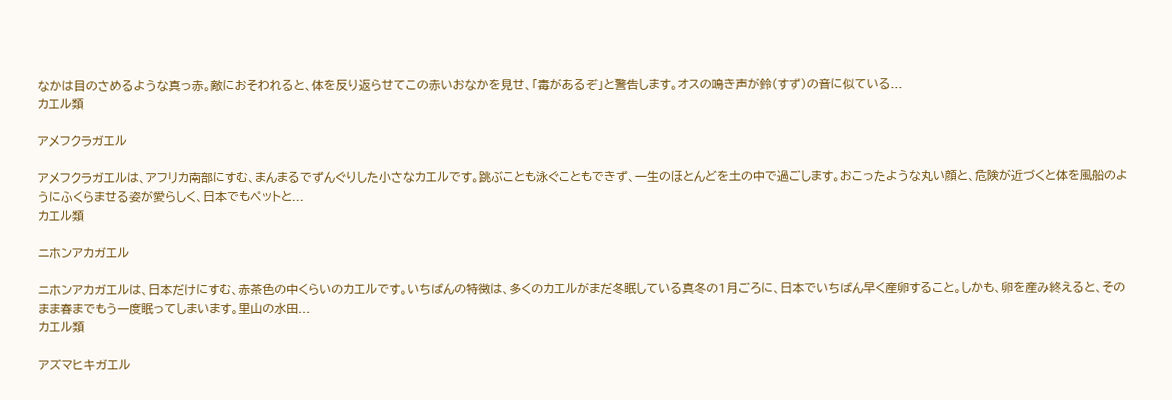なかは目のさめるような真っ赤。敵におそわれると、体を反り返らせてこの赤いおなかを見せ、「毒があるぞ」と警告します。オスの鳴き声が鈴(すず)の音に似ている...
カエル類

アメフクラガエル

アメフクラガエルは、アフリカ南部にすむ、まんまるでずんぐりした小さなカエルです。跳ぶことも泳ぐこともできず、一生のほとんどを土の中で過ごします。おこったような丸い顔と、危険が近づくと体を風船のようにふくらませる姿が愛らしく、日本でもペットと...
カエル類

ニホンアカガエル

ニホンアカガエルは、日本だけにすむ、赤茶色の中くらいのカエルです。いちばんの特徴は、多くのカエルがまだ冬眠している真冬の1月ごろに、日本でいちばん早く産卵すること。しかも、卵を産み終えると、そのまま春までもう一度眠ってしまいます。里山の水田...
カエル類

アズマヒキガエル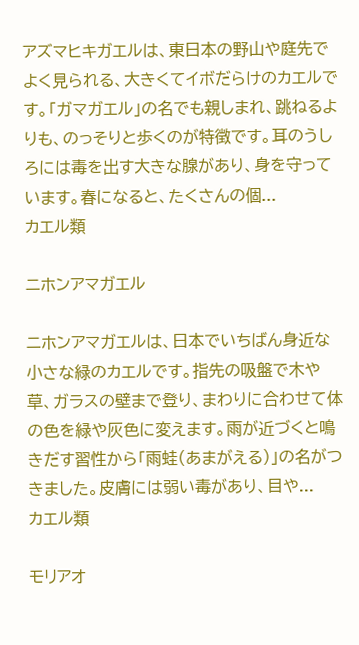アズマヒキガエルは、東日本の野山や庭先でよく見られる、大きくてイボだらけのカエルです。「ガマガエル」の名でも親しまれ、跳ねるよりも、のっそりと歩くのが特徴です。耳のうしろには毒を出す大きな腺があり、身を守っています。春になると、たくさんの個...
カエル類

ニホンアマガエル

ニホンアマガエルは、日本でいちばん身近な小さな緑のカエルです。指先の吸盤で木や草、ガラスの壁まで登り、まわりに合わせて体の色を緑や灰色に変えます。雨が近づくと鳴きだす習性から「雨蛙(あまがえる)」の名がつきました。皮膚には弱い毒があり、目や...
カエル類

モリアオ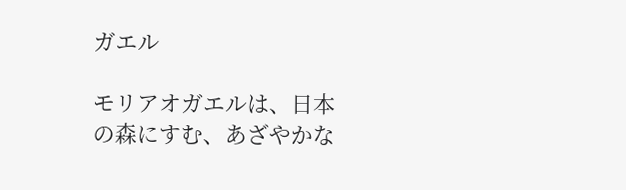ガエル

モリアオガエルは、日本の森にすむ、あざやかな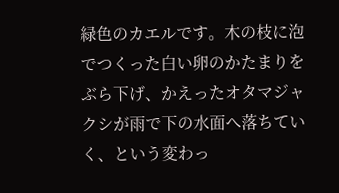緑色のカエルです。木の枝に泡でつくった白い卵のかたまりをぶら下げ、かえったオタマジャクシが雨で下の水面へ落ちていく、という変わっ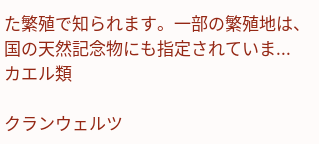た繁殖で知られます。一部の繁殖地は、国の天然記念物にも指定されていま...
カエル類

クランウェルツ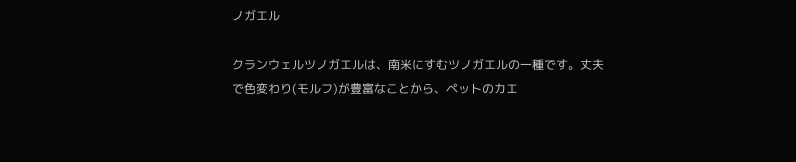ノガエル

クランウェルツノガエルは、南米にすむツノガエルの一種です。丈夫で色変わり(モルフ)が豊富なことから、ペットのカエ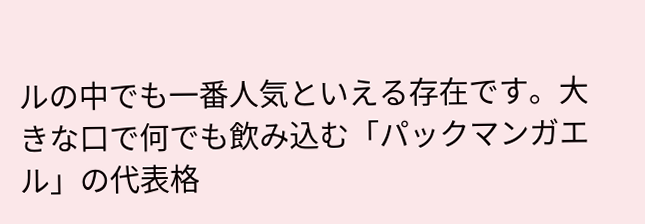ルの中でも一番人気といえる存在です。大きな口で何でも飲み込む「パックマンガエル」の代表格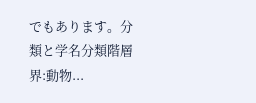でもあります。分類と学名分類階層界:動物...